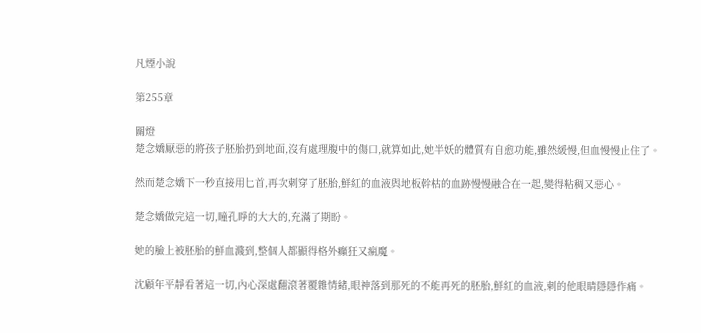凡煙小說

第255章

關燈
楚念嬌厭惡的將孩子胚胎扔到地面,沒有處理腹中的傷口,就算如此,她半妖的體質有自愈功能,雖然緩慢,但血慢慢止住了。

然而楚念嬌下一秒直接用匕首,再次刺穿了胚胎,鮮紅的血液與地板幹枯的血跡慢慢融合在一起,變得粘稠又惡心。

楚念嬌做完這一切,瞳孔睜的大大的,充滿了期盼。

她的臉上被胚胎的鮮血濺到,整個人都顯得格外癲狂又瘋魔。

沈顧年平靜看著這一切,內心深處翻滾著覆雜情緒,眼神落到那死的不能再死的胚胎,鮮紅的血液,刺的他眼睛隱隱作痛。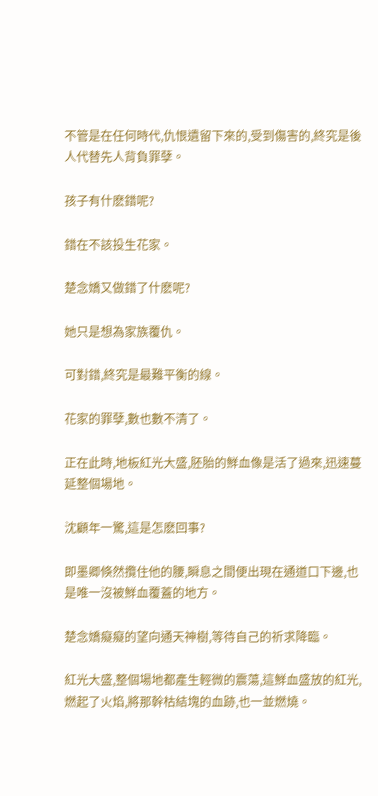不管是在任何時代,仇恨遺留下來的,受到傷害的,終究是後人代替先人背負罪孽。

孩子有什麽錯呢?

錯在不該投生花家。

楚念嬌又做錯了什麽呢?

她只是想為家族覆仇。

可對錯,終究是最難平衡的線。

花家的罪孽,數也數不清了。

正在此時,地板紅光大盛,胚胎的鮮血像是活了過來,迅速蔓延整個場地。

沈顧年一驚,這是怎麽回事?

即墨卿倏然攬住他的腰,瞬息之間便出現在通道口下邊,也是唯一沒被鮮血覆蓋的地方。

楚念嬌癡癡的望向通天神樹,等待自己的祈求降臨。

紅光大盛,整個場地都產生輕微的震蕩,這鮮血盛放的紅光,燃起了火焰,將那幹枯結塊的血跡,也一並燃燒。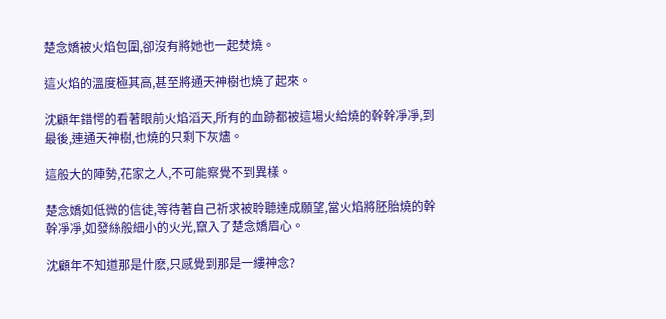楚念嬌被火焰包圍,卻沒有將她也一起焚燒。

這火焰的溫度極其高,甚至將通天神樹也燒了起來。

沈顧年錯愕的看著眼前火焰滔天,所有的血跡都被這場火給燒的幹幹凈凈,到最後,連通天神樹,也燒的只剩下灰燼。

這般大的陣勢,花家之人,不可能察覺不到異樣。

楚念嬌如低微的信徒,等待著自己祈求被聆聽達成願望,當火焰將胚胎燒的幹幹凈凈,如發絲般細小的火光,竄入了楚念嬌眉心。

沈顧年不知道那是什麽,只感覺到那是一縷神念?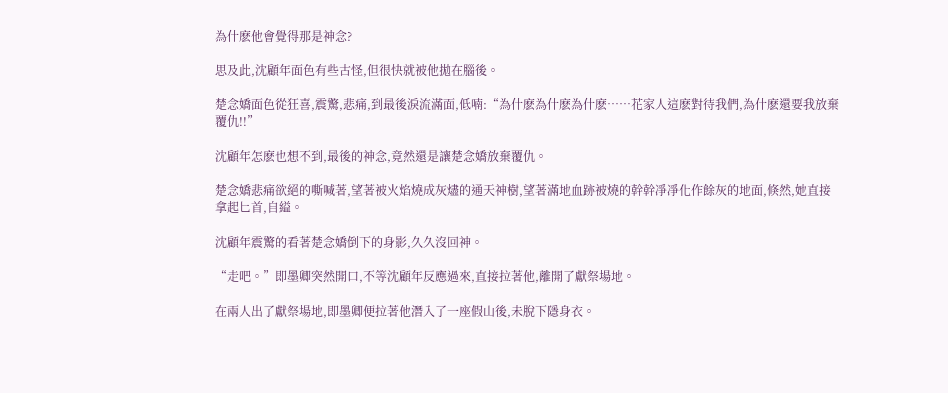為什麽他會覺得那是神念?

思及此,沈顧年面色有些古怪,但很快就被他拋在腦後。

楚念嬌面色從狂喜,震驚,悲痛,到最後淚流滿面,低喃:“為什麽為什麽為什麽……花家人這麽對待我們,為什麽還要我放棄覆仇!!”

沈顧年怎麽也想不到,最後的神念,竟然還是讓楚念嬌放棄覆仇。

楚念嬌悲痛欲絕的嘶喊著,望著被火焰燒成灰燼的通天神樹,望著滿地血跡被燒的幹幹凈凈化作餘灰的地面,倏然,她直接拿起匕首,自縊。

沈顧年震驚的看著楚念嬌倒下的身影,久久沒回神。

“走吧。”即墨卿突然開口,不等沈顧年反應過來,直接拉著他,離開了獻祭場地。

在兩人出了獻祭場地,即墨卿便拉著他潛入了一座假山後,未脫下隱身衣。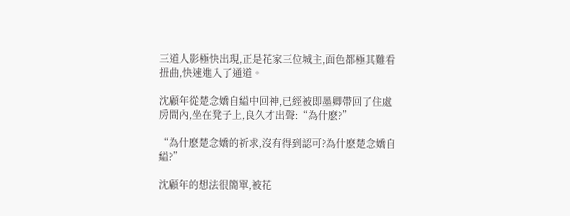三道人影極快出現,正是花家三位城主,面色都極其難看扭曲,快速進入了通道。

沈顧年從楚念嬌自縊中回神,已經被即墨卿帶回了住處房間內,坐在凳子上,良久才出聲:“為什麽?”

“為什麽楚念嬌的祈求,沒有得到認可?為什麽楚念嬌自縊?”

沈顧年的想法很簡單,被花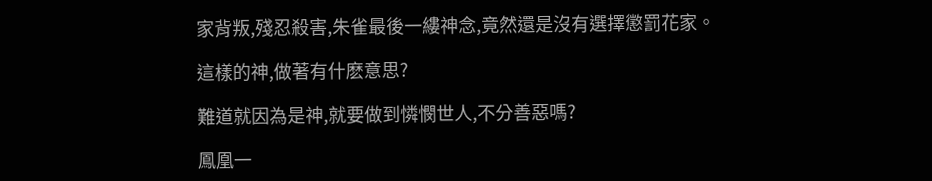家背叛,殘忍殺害,朱雀最後一縷神念,竟然還是沒有選擇懲罰花家。

這樣的神,做著有什麽意思?

難道就因為是神,就要做到憐憫世人,不分善惡嗎?

鳳凰一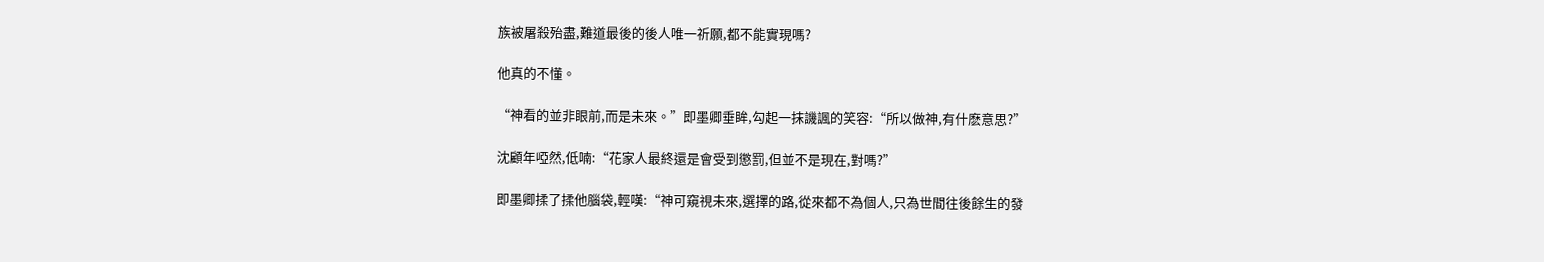族被屠殺殆盡,難道最後的後人唯一祈願,都不能實現嗎?

他真的不懂。

“神看的並非眼前,而是未來。”即墨卿垂眸,勾起一抹譏諷的笑容:“所以做神,有什麽意思?”

沈顧年啞然,低喃:“花家人最終還是會受到懲罰,但並不是現在,對嗎?”

即墨卿揉了揉他腦袋,輕嘆:“神可窺視未來,選擇的路,從來都不為個人,只為世間往後餘生的發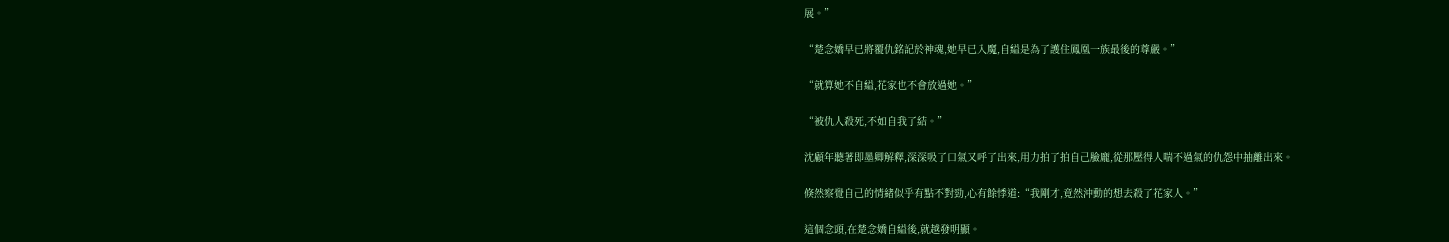展。”

“楚念嬌早已將覆仇銘記於神魂,她早已入魔,自縊是為了護住鳳凰一族最後的尊嚴。”

“就算她不自縊,花家也不會放過她。”

“被仇人殺死,不如自我了結。”

沈顧年聽著即墨卿解釋,深深吸了口氣又呼了出來,用力拍了拍自己臉龐,從那壓得人喘不過氣的仇怨中抽離出來。

倏然察覺自己的情緒似乎有點不對勁,心有餘悸道:“我剛才,竟然沖動的想去殺了花家人。”

這個念頭,在楚念嬌自縊後,就越發明顯。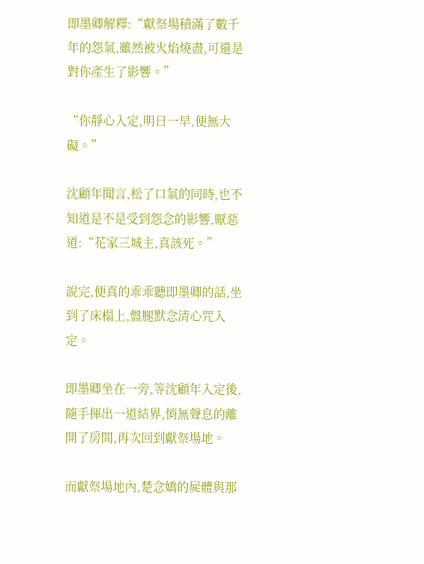即墨卿解釋:“獻祭場積滿了數千年的怨氣,雖然被火焰燒盡,可還是對你產生了影響。”

“你靜心入定,明日一早,便無大礙。”

沈顧年聞言,松了口氣的同時,也不知道是不是受到怨念的影響,厭惡道:“花家三城主,真該死。”

說完,便真的乖乖聽即墨卿的話,坐到了床榻上,盤腿默念清心咒入定。

即墨卿坐在一旁,等沈顧年入定後,隨手揮出一道結界,悄無聲息的離開了房間,再次回到獻祭場地。

而獻祭場地內,楚念嬌的屍體與那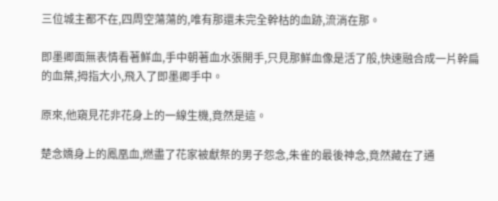三位城主都不在,四周空蕩蕩的,唯有那還未完全幹枯的血跡,流淌在那。

即墨卿面無表情看著鮮血,手中朝著血水張開手,只見那鮮血像是活了般,快速融合成一片幹扁的血葉,拇指大小,飛入了即墨卿手中。

原來,他窺見花非花身上的一線生機,竟然是這。

楚念嬌身上的鳳凰血,燃盡了花家被獻祭的男子怨念,朱雀的最後神念,竟然藏在了通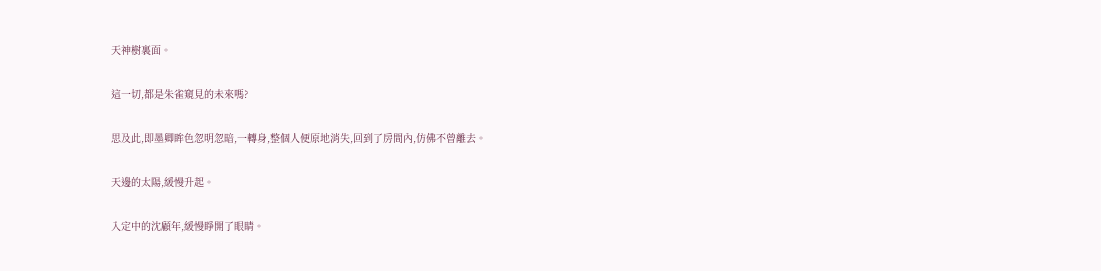天神樹裏面。

這一切,都是朱雀窺見的未來嗎?

思及此,即墨卿眸色忽明忽暗,一轉身,整個人便原地消失,回到了房間內,仿佛不曾離去。

天邊的太陽,緩慢升起。

入定中的沈顧年,緩慢睜開了眼睛。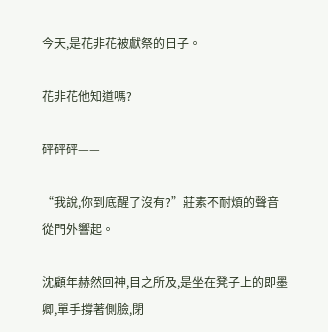今天,是花非花被獻祭的日子。

花非花他知道嗎?

砰砰砰——

“我說,你到底醒了沒有?”莊素不耐煩的聲音從門外響起。

沈顧年赫然回神,目之所及,是坐在凳子上的即墨卿,單手撐著側臉,閉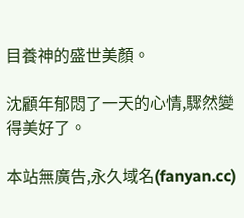目養神的盛世美顏。

沈顧年郁悶了一天的心情,驟然變得美好了。

本站無廣告,永久域名(fanyan.cc)